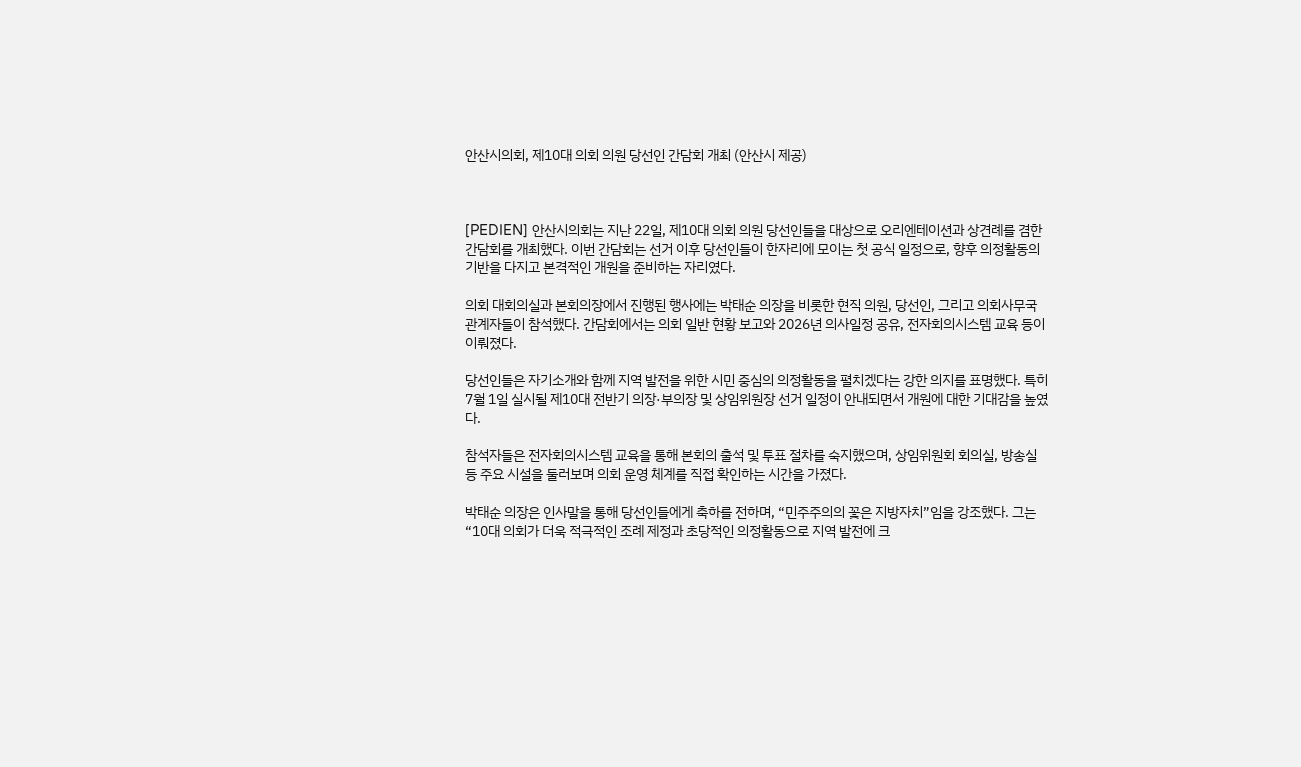안산시의회, 제10대 의회 의원 당선인 간담회 개최 (안산시 제공)



[PEDIEN] 안산시의회는 지난 22일, 제10대 의회 의원 당선인들을 대상으로 오리엔테이션과 상견례를 겸한 간담회를 개최했다. 이번 간담회는 선거 이후 당선인들이 한자리에 모이는 첫 공식 일정으로, 향후 의정활동의 기반을 다지고 본격적인 개원을 준비하는 자리였다.

의회 대회의실과 본회의장에서 진행된 행사에는 박태순 의장을 비롯한 현직 의원, 당선인, 그리고 의회사무국 관계자들이 참석했다. 간담회에서는 의회 일반 현황 보고와 2026년 의사일정 공유, 전자회의시스템 교육 등이 이뤄졌다.

당선인들은 자기소개와 함께 지역 발전을 위한 시민 중심의 의정활동을 펼치겠다는 강한 의지를 표명했다. 특히 7월 1일 실시될 제10대 전반기 의장·부의장 및 상임위원장 선거 일정이 안내되면서 개원에 대한 기대감을 높였다.

참석자들은 전자회의시스템 교육을 통해 본회의 출석 및 투표 절차를 숙지했으며, 상임위원회 회의실, 방송실 등 주요 시설을 둘러보며 의회 운영 체계를 직접 확인하는 시간을 가졌다.

박태순 의장은 인사말을 통해 당선인들에게 축하를 전하며, “민주주의의 꽃은 지방자치”임을 강조했다. 그는 “10대 의회가 더욱 적극적인 조례 제정과 초당적인 의정활동으로 지역 발전에 크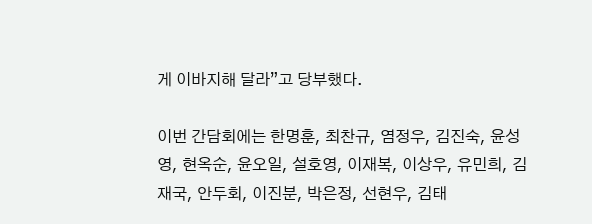게 이바지해 달라”고 당부했다.

이번 간담회에는 한명훈, 최찬규, 염정우, 김진숙, 윤성영, 현옥순, 윤오일, 설호영, 이재복, 이상우, 유민희, 김재국, 안두회, 이진분, 박은정, 선현우, 김태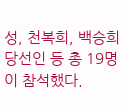성, 천복희, 백승희 당선인 등 총 19명이 참석했다.